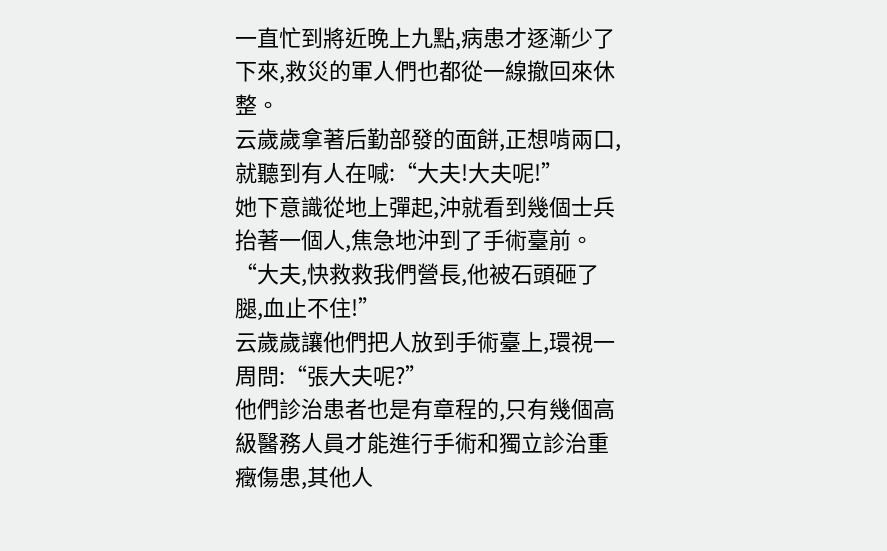一直忙到將近晚上九點,病患才逐漸少了下來,救災的軍人們也都從一線撤回來休整。
云歲歲拿著后勤部發的面餅,正想啃兩口,就聽到有人在喊:“大夫!大夫呢!”
她下意識從地上彈起,沖就看到幾個士兵抬著一個人,焦急地沖到了手術臺前。
“大夫,快救救我們營長,他被石頭砸了腿,血止不住!”
云歲歲讓他們把人放到手術臺上,環視一周問:“張大夫呢?”
他們診治患者也是有章程的,只有幾個高級醫務人員才能進行手術和獨立診治重癥傷患,其他人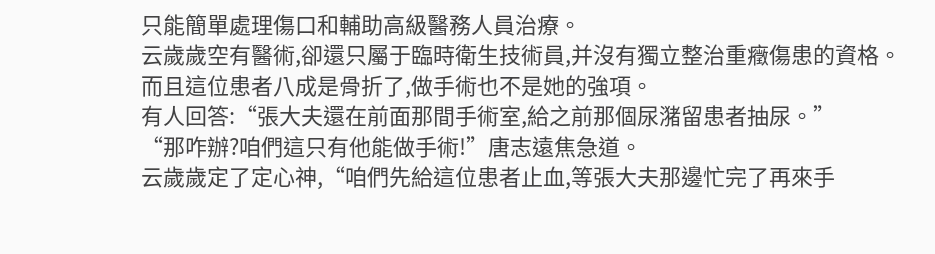只能簡單處理傷口和輔助高級醫務人員治療。
云歲歲空有醫術,卻還只屬于臨時衛生技術員,并沒有獨立整治重癥傷患的資格。
而且這位患者八成是骨折了,做手術也不是她的強項。
有人回答:“張大夫還在前面那間手術室,給之前那個尿潴留患者抽尿。”
“那咋辦?咱們這只有他能做手術!”唐志遠焦急道。
云歲歲定了定心神,“咱們先給這位患者止血,等張大夫那邊忙完了再來手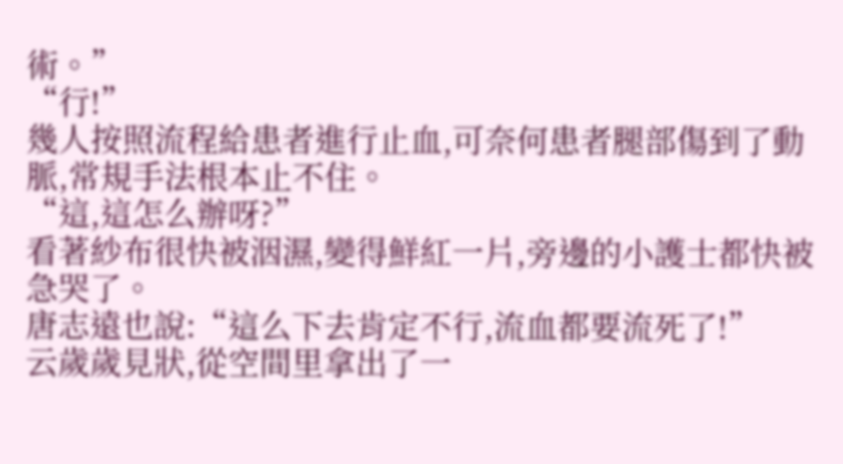術。”
“行!”
幾人按照流程給患者進行止血,可奈何患者腿部傷到了動脈,常規手法根本止不住。
“這,這怎么辦呀?”
看著紗布很快被洇濕,變得鮮紅一片,旁邊的小護士都快被急哭了。
唐志遠也說:“這么下去肯定不行,流血都要流死了!”
云歲歲見狀,從空間里拿出了一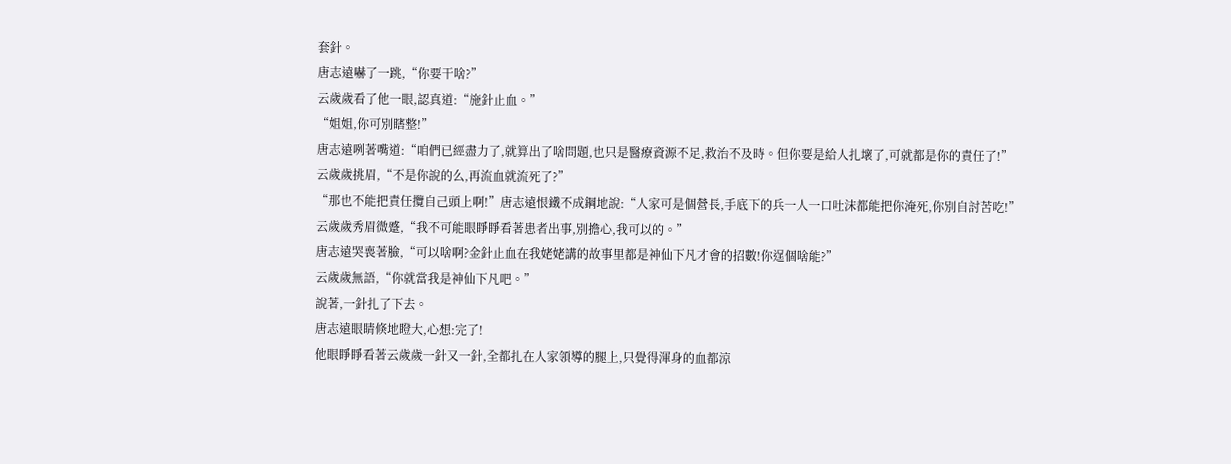套針。
唐志遠嚇了一跳,“你要干啥?”
云歲歲看了他一眼,認真道:“施針止血。”
“姐姐,你可別瞎整!”
唐志遠咧著嘴道:“咱們已經盡力了,就算出了啥問題,也只是醫療資源不足,救治不及時。但你要是給人扎壞了,可就都是你的責任了!”
云歲歲挑眉,“不是你說的么,再流血就流死了?”
“那也不能把責任攬自己頭上啊!”唐志遠恨鐵不成鋼地說:“人家可是個營長,手底下的兵一人一口吐沫都能把你淹死,你別自討苦吃!”
云歲歲秀眉微蹙,“我不可能眼睜睜看著患者出事,別擔心,我可以的。”
唐志遠哭喪著臉,“可以啥啊?金針止血在我姥姥講的故事里都是神仙下凡才會的招數!你逞個啥能?”
云歲歲無語,“你就當我是神仙下凡吧。”
說著,一針扎了下去。
唐志遠眼睛倏地瞪大,心想:完了!
他眼睜睜看著云歲歲一針又一針,全都扎在人家領導的腿上,只覺得渾身的血都涼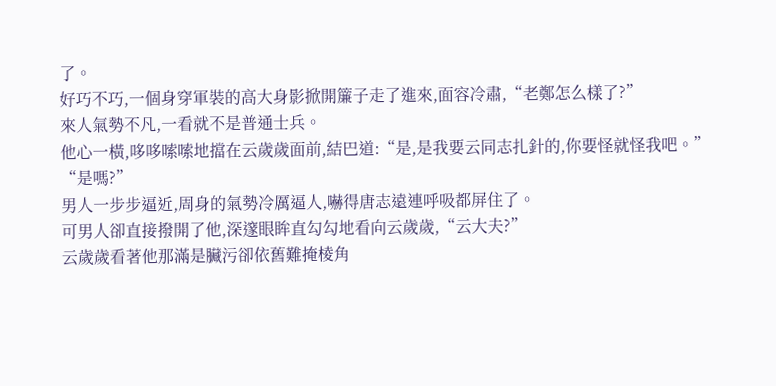了。
好巧不巧,一個身穿軍裝的高大身影掀開簾子走了進來,面容冷肅,“老鄭怎么樣了?”
來人氣勢不凡,一看就不是普通士兵。
他心一橫,哆哆嗦嗦地擋在云歲歲面前,結巴道:“是,是我要云同志扎針的,你要怪就怪我吧。”
“是嗎?”
男人一步步逼近,周身的氣勢冷厲逼人,嚇得唐志遠連呼吸都屏住了。
可男人卻直接撥開了他,深邃眼眸直勾勾地看向云歲歲,“云大夫?”
云歲歲看著他那滿是臟污卻依舊難掩棱角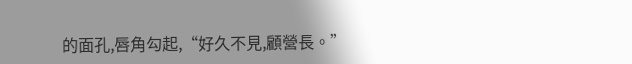的面孔,唇角勾起,“好久不見,顧營長。”